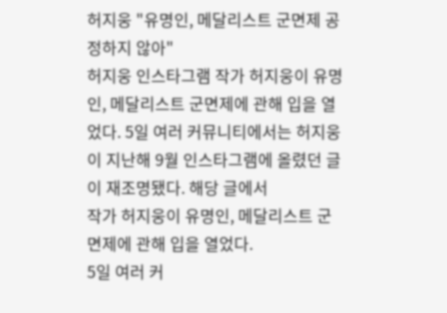허지웅 "유명인, 메달리스트 군면제 공정하지 않아"
허지웅 인스타그램 작가 허지웅이 유명인, 메달리스트 군면제에 관해 입을 열었다. 5일 여러 커뮤니티에서는 허지웅이 지난해 9월 인스타그램에 올렸던 글이 재조명됐다. 해당 글에서
작가 허지웅이 유명인, 메달리스트 군면제에 관해 입을 열었다.
5일 여러 커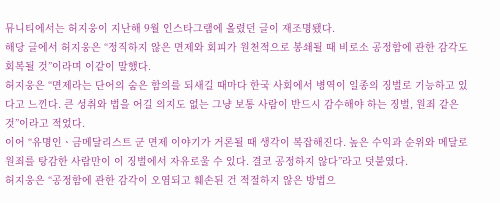뮤니티에서는 허지웅이 지난해 9월 인스타그램에 올렸던 글이 재조명됐다.
해당 글에서 허지웅은 “정직하지 않은 면제와 회피가 원천적으로 봉쇄될 때 비로소 공정함에 관한 감각도 회복될 것”이라며 이같이 말했다.
허지웅은 “면제라는 단어의 숨은 함의를 되새길 때마다 한국 사회에서 병역이 일종의 징벌로 기능하고 있다고 느낀다. 큰 성취와 법을 어길 의지도 없는 그냥 보통 사람이 반드시 감수해야 하는 징벌, 원죄 같은 것”이라고 적었다.
이어 “유명인ㆍ금메달리스트 군 면제 이야기가 거론될 때 생각이 복잡해진다. 높은 수익과 순위와 메달로 원죄를 탕감한 사람만이 이 징벌에서 자유로울 수 있다. 결코 공정하지 않다”라고 덧붙였다.
허지웅은 “공정함에 관한 감각이 오염되고 훼손된 건 적절하지 않은 방법으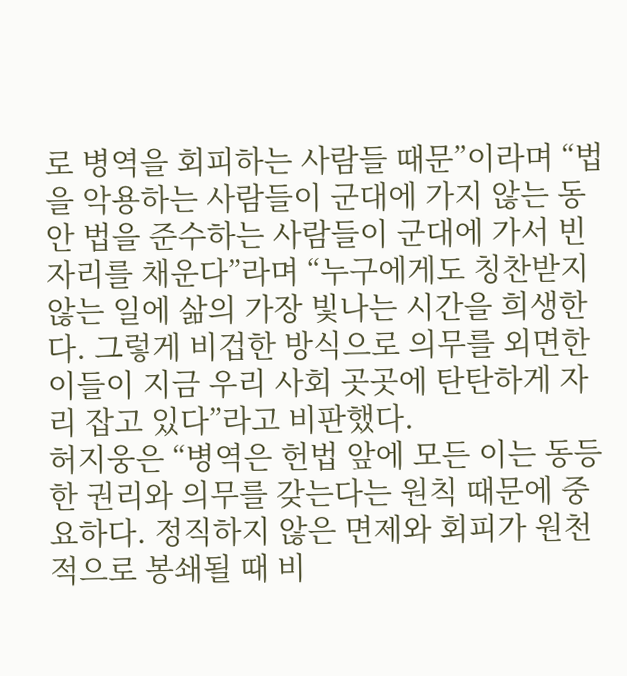로 병역을 회피하는 사람들 때문”이라며 “법을 악용하는 사람들이 군대에 가지 않는 동안 법을 준수하는 사람들이 군대에 가서 빈자리를 채운다”라며 “누구에게도 칭찬받지 않는 일에 삶의 가장 빛나는 시간을 희생한다. 그렇게 비겁한 방식으로 의무를 외면한 이들이 지금 우리 사회 곳곳에 탄탄하게 자리 잡고 있다”라고 비판했다.
허지웅은 “병역은 헌법 앞에 모든 이는 동등한 권리와 의무를 갖는다는 원칙 때문에 중요하다. 정직하지 않은 면제와 회피가 원천적으로 봉쇄될 때 비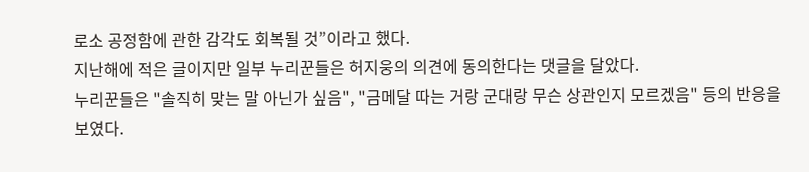로소 공정함에 관한 감각도 회복될 것”이라고 했다.
지난해에 적은 글이지만 일부 누리꾼들은 허지웅의 의견에 동의한다는 댓글을 달았다.
누리꾼들은 "솔직히 맞는 말 아닌가 싶음", "금메달 따는 거랑 군대랑 무슨 상관인지 모르겠음" 등의 반응을 보였다.